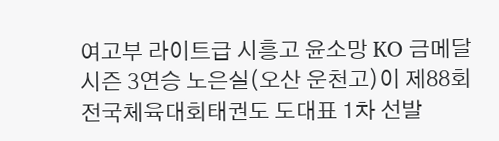여고부 라이트급 시흥고 윤소망 KO 금메달 시즌 3연승 노은실(오산 운천고)이 제88회 전국체육대회태권도 도대표 1차 선발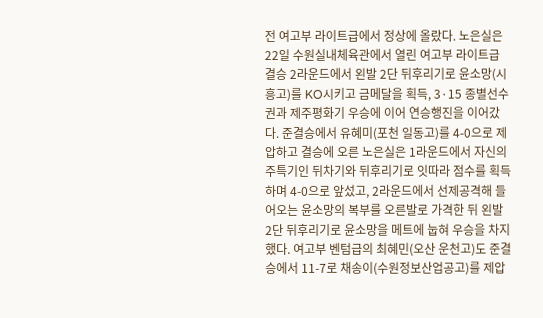전 여고부 라이트급에서 정상에 올랐다. 노은실은 22일 수원실내체육관에서 열린 여고부 라이트급 결승 2라운드에서 왼발 2단 뒤후리기로 윤소망(시흥고)를 KO시키고 금메달을 획득, 3·15 종별선수권과 제주평화기 우승에 이어 연승행진을 이어갔다. 준결승에서 유혜미(포천 일동고)를 4-0으로 제압하고 결승에 오른 노은실은 1라운드에서 자신의 주특기인 뒤차기와 뒤후리기로 잇따라 점수를 획득하며 4-0으로 앞섰고, 2라운드에서 선제공격해 들어오는 윤소망의 복부를 오른발로 가격한 뒤 왼발 2단 뒤후리기로 윤소망을 메트에 눕혀 우승을 차지했다. 여고부 벤텀급의 최혜민(오산 운천고)도 준결승에서 11-7로 채송이(수원정보산업공고)를 제압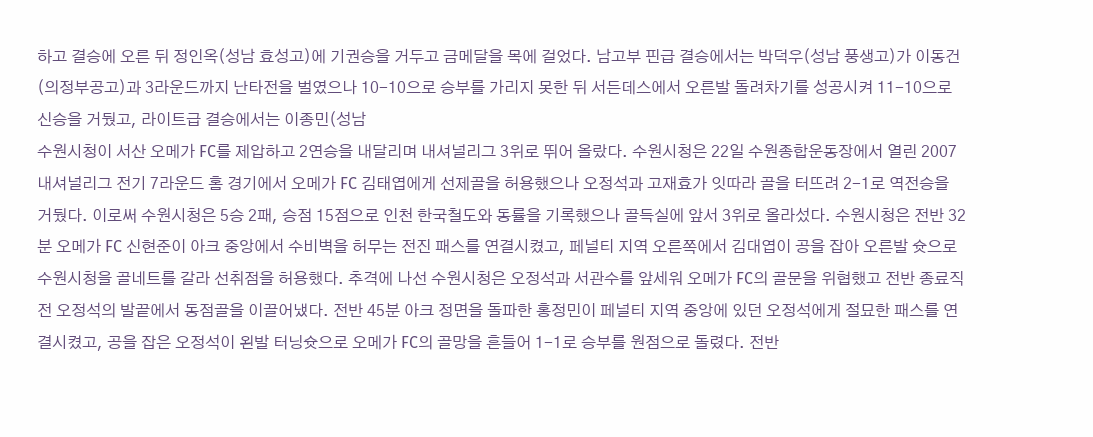하고 결승에 오른 뒤 정인옥(성남 효성고)에 기권승을 거두고 금메달을 목에 걸었다. 남고부 핀급 결승에서는 박덕우(성남 풍생고)가 이동건(의정부공고)과 3라운드까지 난타전을 벌였으나 10-10으로 승부를 가리지 못한 뒤 서든데스에서 오른발 돌려차기를 성공시켜 11-10으로 신승을 거뒀고, 라이트급 결승에서는 이종민(성남
수원시청이 서산 오메가 FC를 제압하고 2연승을 내달리며 내셔널리그 3위로 뛰어 올랐다. 수원시청은 22일 수원종합운동장에서 열린 2007 내셔널리그 전기 7라운드 홈 경기에서 오메가 FC 김태엽에게 선제골을 허용했으나 오정석과 고재효가 잇따라 골을 터뜨려 2-1로 역전승을 거뒀다. 이로써 수원시청은 5승 2패, 승점 15점으로 인천 한국철도와 동률을 기록했으나 골득실에 앞서 3위로 올라섰다. 수원시청은 전반 32분 오메가 FC 신현준이 아크 중앙에서 수비벽을 허무는 전진 패스를 연결시켰고, 페널티 지역 오른쪽에서 김대엽이 공을 잡아 오른발 슛으로 수원시청을 골네트를 갈라 선취점을 허용했다. 추격에 나선 수원시청은 오정석과 서관수를 앞세워 오메가 FC의 골문을 위협했고 전반 종료직전 오정석의 발끝에서 동점골을 이끌어냈다. 전반 45분 아크 정면을 돌파한 홍정민이 페널티 지역 중앙에 있던 오정석에게 절묘한 패스를 연결시켰고, 공을 잡은 오정석이 왼발 터닝슛으로 오메가 FC의 골망을 흔들어 1-1로 승부를 원점으로 돌렸다. 전반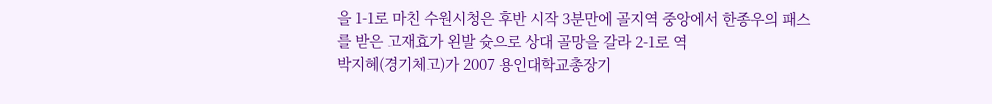을 1-1로 마친 수원시청은 후반 시작 3분만에 골지역 중앙에서 한종우의 패스를 받은 고재효가 왼발 슛으로 상대 골망을 갈라 2-1로 역
박지혜(경기체고)가 2007 용인대학교총장기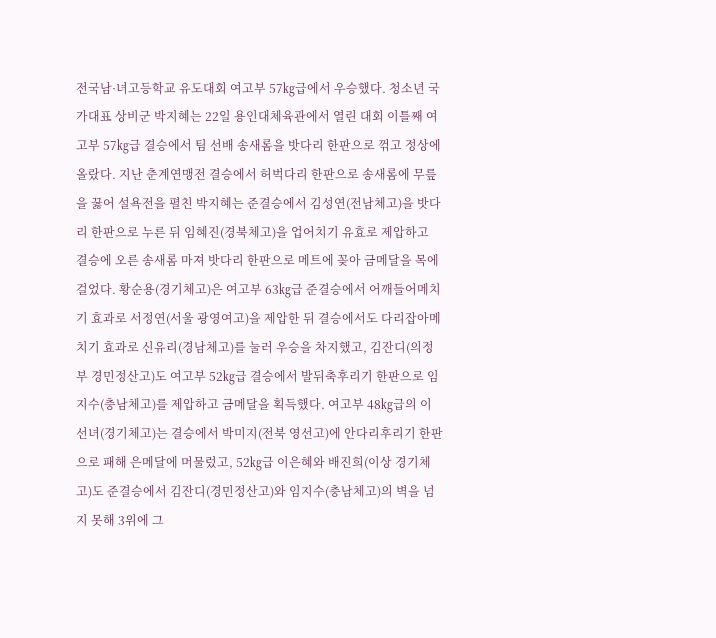전국남·녀고등학교 유도대회 여고부 57㎏급에서 우승했다. 청소년 국가대표 상비군 박지혜는 22일 용인대체육관에서 열린 대회 이틀째 여고부 57㎏급 결승에서 팀 선배 송새롬을 밧다리 한판으로 꺾고 정상에 올랐다. 지난 춘계연맹전 결승에서 허벅다리 한판으로 송새롬에 무릎을 꿇어 설욕전을 펼친 박지혜는 준결승에서 김성연(전남체고)을 밧다리 한판으로 누른 뒤 임혜진(경북체고)을 업어치기 유효로 제압하고 결승에 오른 송새롬 마져 밧다리 한판으로 메트에 꽂아 금메달을 목에 걸었다. 황순용(경기체고)은 여고부 63㎏급 준결승에서 어깨들어메치기 효과로 서정연(서울 광영여고)을 제압한 뒤 결승에서도 다리잡아메치기 효과로 신유리(경남체고)를 눌러 우승을 차지했고, 김잔디(의정부 경민정산고)도 여고부 52㎏급 결승에서 발뒤축후리기 한판으로 임지수(충남체고)를 제압하고 금메달을 획득했다. 여고부 48㎏급의 이선녀(경기체고)는 결승에서 박미지(전북 영선고)에 안다리후리기 한판으로 패해 은메달에 머물렀고, 52㎏급 이은혜와 배진희(이상 경기체고)도 준결승에서 김잔디(경민정산고)와 임지수(충남체고)의 벽을 넘지 못해 3위에 그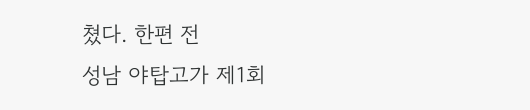쳤다. 한편 전
성남 야탑고가 제1회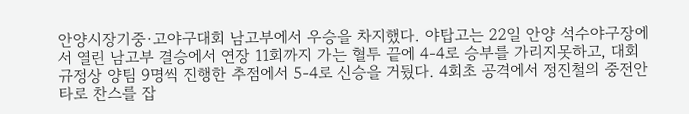안양시장기중·고야구대회 남고부에서 우승을 차지했다. 야탑고는 22일 안양 석수야구장에서 열린 남고부 결승에서 연장 11회까지 가는 혈투 끝에 4-4로 승부를 가리지못하고, 대회 규정상 양팀 9명씩 진행한 추점에서 5-4로 신승을 거뒀다. 4회초 공격에서 정진철의 중전안타로 찬스를 잡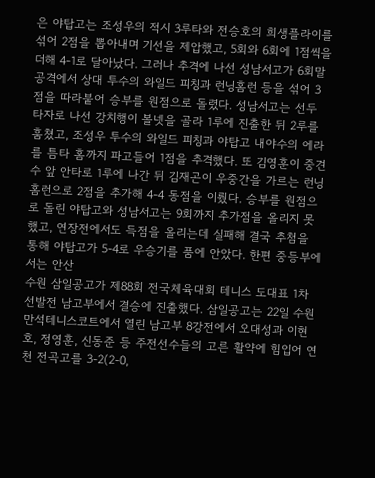은 야탑고는 조성우의 적시 3루타와 전승호의 희생플라이를 섞어 2점을 뽑아내며 기선을 제압했고, 5회와 6회에 1점씩을 더해 4-1로 달아났다. 그러나 추격에 나선 성남서고가 6회말 공격에서 상대 투수의 와일드 피칭과 런닝홈런 등을 섞어 3점을 따라붙어 승부를 원점으로 돌렸다. 성남서고는 선두 타자로 나선 강치행이 볼넷을 골라 1루에 진출한 뒤 2루를 훔쳤고, 조성우 투수의 와일드 피칭과 야탑고 내야수의 에라를 틈타 홈까지 파고들어 1점을 추격했다. 또 김영훈이 중견수 앞 안타로 1루에 나간 뒤 김재곤이 우중간을 가르는 런닝홈런으로 2점을 추가해 4-4 동점을 이뤘다. 승부를 원점으로 돌린 야탑고와 성남서고는 9회까지 추가점을 올리지 못했고, 연장전에서도 득점을 올리는데 실패해 결국 추첨을 통해 야탑고가 5-4로 우승기를 품에 안았다. 한편 중등부에서는 안산
수원 삼일공고가 제88회 전국체육대회 테니스 도대표 1차 선발전 남고부에서 결승에 진출했다. 삼일공고는 22일 수원 만석테니스코트에서 열린 남고부 8강전에서 오대성과 이현호, 정영훈, 신동준 등 주전선수들의 고른 활약에 힘입어 연천 전곡고를 3-2(2-0,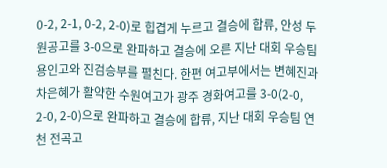0-2, 2-1, 0-2, 2-0)로 힙겹게 누르고 결승에 합류, 안성 두원공고를 3-0으로 완파하고 결승에 오른 지난 대회 우승팀 용인고와 진검승부를 펼친다. 한편 여고부에서는 변혜진과 차은혜가 활약한 수원여고가 광주 경화여고를 3-0(2-0, 2-0, 2-0)으로 완파하고 결승에 합류, 지난 대회 우승팀 연천 전곡고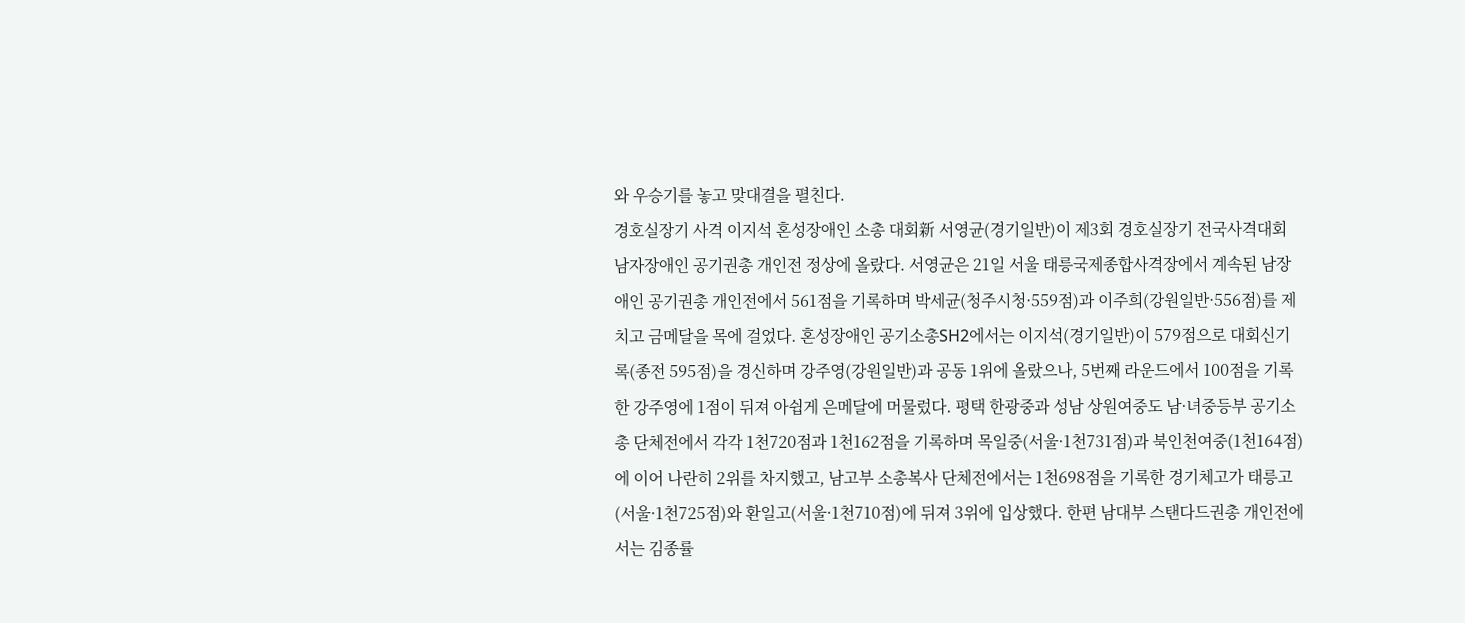와 우승기를 놓고 맞대결을 펼친다.
경호실장기 사격 이지석 혼성장애인 소총 대회新 서영균(경기일반)이 제3회 경호실장기 전국사격대회 남자장애인 공기권총 개인전 정상에 올랐다. 서영균은 21일 서울 태릉국제종합사격장에서 계속된 남장애인 공기권총 개인전에서 561점을 기록하며 박세균(청주시청·559점)과 이주희(강원일반·556점)를 제치고 금메달을 목에 걸었다. 혼성장애인 공기소총SH2에서는 이지석(경기일반)이 579점으로 대회신기록(종전 595점)을 경신하며 강주영(강원일반)과 공동 1위에 올랐으나, 5번째 라운드에서 100점을 기록한 강주영에 1점이 뒤져 아쉽게 은메달에 머물렀다. 평택 한광중과 성남 상원여중도 남·녀중등부 공기소총 단체전에서 각각 1천720점과 1천162점을 기록하며 목일중(서울·1천731점)과 북인천여중(1천164점)에 이어 나란히 2위를 차지했고, 남고부 소총복사 단체전에서는 1천698점을 기록한 경기체고가 태릉고(서울·1천725점)와 환일고(서울·1천710점)에 뒤져 3위에 입상했다. 한편 남대부 스탠다드권총 개인전에서는 김종률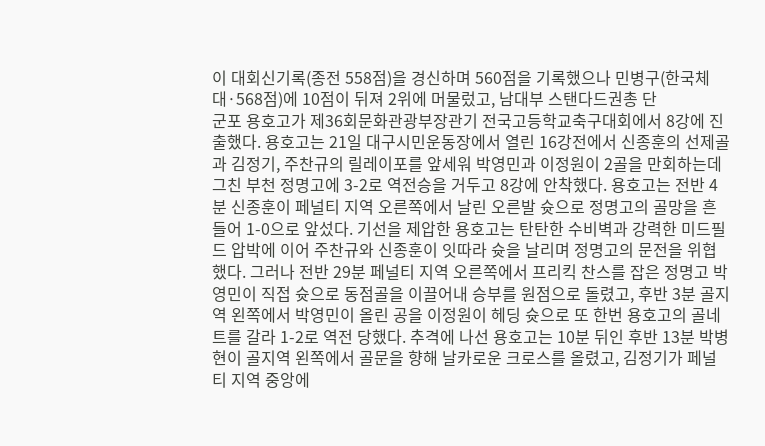이 대회신기록(종전 558점)을 경신하며 560점을 기록했으나 민병구(한국체대·568점)에 10점이 뒤져 2위에 머물렀고, 남대부 스탠다드권총 단
군포 용호고가 제36회문화관광부장관기 전국고등학교축구대회에서 8강에 진출했다. 용호고는 21일 대구시민운동장에서 열린 16강전에서 신종훈의 선제골과 김정기, 주찬규의 릴레이포를 앞세워 박영민과 이정원이 2골을 만회하는데 그친 부천 정명고에 3-2로 역전승을 거두고 8강에 안착했다. 용호고는 전반 4분 신종훈이 페널티 지역 오른쪽에서 날린 오른발 슛으로 정명고의 골망을 흔들어 1-0으로 앞섰다. 기선을 제압한 용호고는 탄탄한 수비벽과 강력한 미드필드 압박에 이어 주찬규와 신종훈이 잇따라 슛을 날리며 정명고의 문전을 위협했다. 그러나 전반 29분 페널티 지역 오른쪽에서 프리킥 찬스를 잡은 정명고 박영민이 직접 슛으로 동점골을 이끌어내 승부를 원점으로 돌렸고, 후반 3분 골지역 왼쪽에서 박영민이 올린 공을 이정원이 헤딩 슛으로 또 한번 용호고의 골네트를 갈라 1-2로 역전 당했다. 추격에 나선 용호고는 10분 뒤인 후반 13분 박병현이 골지역 왼쪽에서 골문을 향해 날카로운 크로스를 올렸고, 김정기가 페널티 지역 중앙에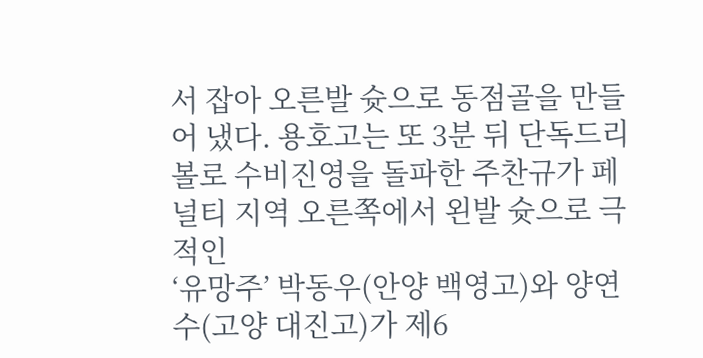서 잡아 오른발 슛으로 동점골을 만들어 냈다. 용호고는 또 3분 뒤 단독드리볼로 수비진영을 돌파한 주찬규가 페널티 지역 오른쪽에서 왼발 슛으로 극적인
‘유망주’ 박동우(안양 백영고)와 양연수(고양 대진고)가 제6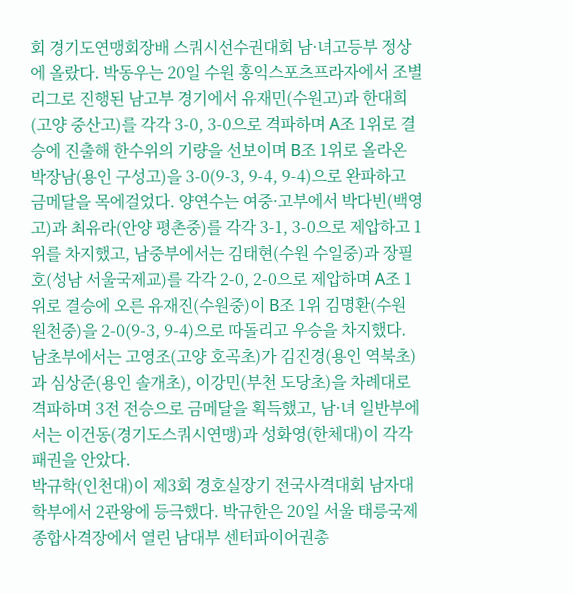회 경기도연맹회장배 스쿼시선수권대회 남·녀고등부 정상에 올랐다. 박동우는 20일 수원 홍익스포츠프라자에서 조별리그로 진행된 남고부 경기에서 유재민(수원고)과 한대희(고양 중산고)를 각각 3-0, 3-0으로 격파하며 A조 1위로 결승에 진출해 한수위의 기량을 선보이며 B조 1위로 올라온 박장남(용인 구성고)을 3-0(9-3, 9-4, 9-4)으로 완파하고 금메달을 목에걸었다. 양연수는 여중·고부에서 박다빈(백영고)과 최유라(안양 평촌중)를 각각 3-1, 3-0으로 제압하고 1위를 차지했고, 남중부에서는 김태현(수원 수일중)과 장필호(성남 서울국제교)를 각각 2-0, 2-0으로 제압하며 A조 1위로 결승에 오른 유재진(수원중)이 B조 1위 김명환(수원 원천중)을 2-0(9-3, 9-4)으로 따돌리고 우승을 차지했다. 남초부에서는 고영조(고양 호곡초)가 김진경(용인 역북초)과 심상준(용인 솔개초), 이강민(부천 도당초)을 차례대로 격파하며 3전 전승으로 금메달을 획득했고, 남·녀 일반부에서는 이건동(경기도스쿼시연맹)과 성화영(한체대)이 각각 패권을 안았다.
박규학(인천대)이 제3회 경호실장기 전국사격대회 남자대학부에서 2관왕에 등극했다. 박규한은 20일 서울 태릉국제종합사격장에서 열린 남대부 센터파이어권총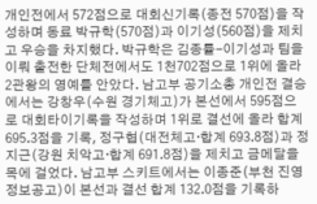개인전에서 572점으로 대회신기록(종전 570점)을 작성하며 동료 박규학(570점)과 이기성(560점)을 제치고 우승을 차지했다. 박규학은 김종률-이기성과 팀을 이뤄 출전한 단체전에서도 1천702점으로 1위에 올라 2관왕의 영예를 안았다. 남고부 공기소총 개인전 결승에서는 강창우(수원 경기체고)가 본선에서 595점으로 대회타이기록을 작성하며 1위로 결선에 올라 합계 695.3점을 기록, 정구협(대전체고·합계 693.8점)과 정지근(강원 치악고·합계 691.8점)을 제치고 금메달을 목에 걸었다. 남고부 스키트에서는 이종준(부천 진영정보공고)이 본선과 결선 합계 132.0점을 기록하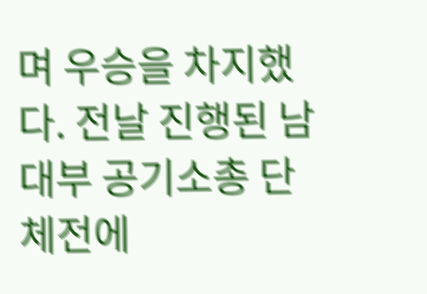며 우승을 차지했다. 전날 진행된 남대부 공기소총 단체전에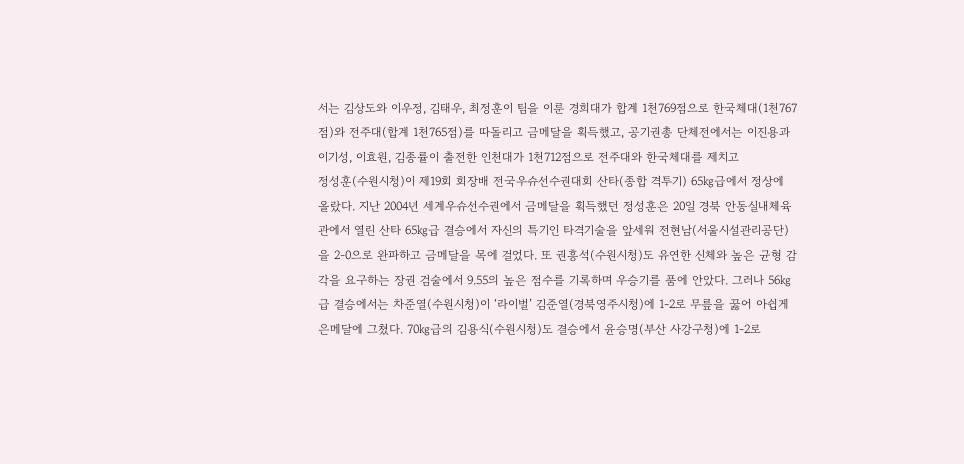서는 김상도와 이우정, 김태우, 최정훈이 팀을 이룬 경희대가 합계 1천769점으로 한국체대(1천767점)와 전주대(합계 1천765점)를 따돌리고 금메달을 획득했고, 공기권총 단체전에서는 이진용과 이기성, 이효원, 김종률이 출전한 인천대가 1천712점으로 전주대와 한국체대를 제치고
정성훈(수원시청)이 제19회 회장배 전국우슈선수권대회 산타(종합 격투기) 65㎏급에서 정상에 올랐다. 지난 2004년 세계우슈선수권에서 금메달을 획득했던 정성훈은 20일 경북 안동실내체육관에서 열린 산타 65㎏급 결승에서 자신의 특기인 타격기술을 앞세워 전현남(서울시설관리공단)을 2-0으로 완파하고 금메달을 목에 걸었다. 또 권흥석(수원시청)도 유연한 신체와 높은 균형 감각을 요구하는 장권 검술에서 9.55의 높은 점수를 기록하며 우승기를 품에 안았다. 그러나 56㎏급 결승에서는 차준열(수원시청)이 ‘라이벌’ 김준열(경북영주시청)에 1-2로 무릎을 꿇어 아쉽게 은메달에 그쳤다. 70㎏급의 김용식(수원시청)도 결승에서 윤승명(부산 사강구청)에 1-2로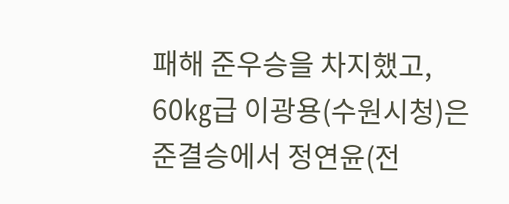패해 준우승을 차지했고, 60㎏급 이광용(수원시청)은 준결승에서 정연윤(전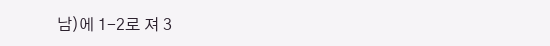남)에 1-2로 져 3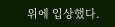위에 입상했다.